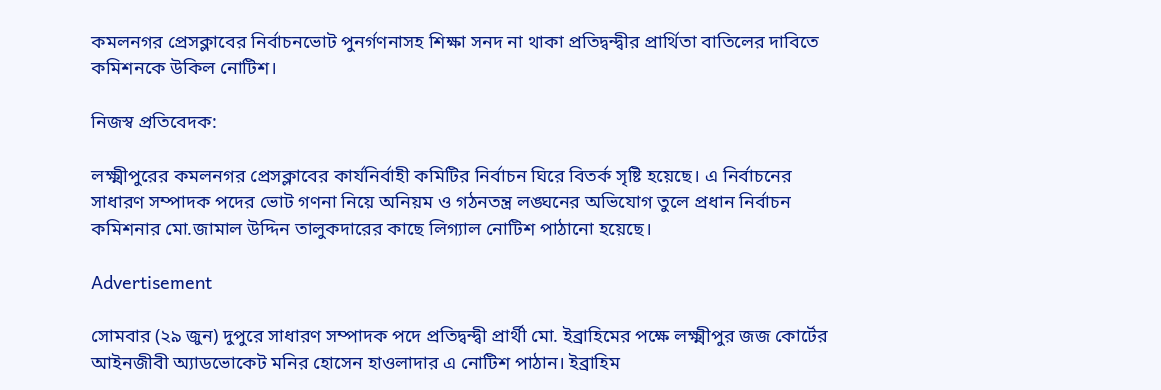কমলনগর প্রেসক্লাবের নির্বাচনভোট পুনর্গণনাসহ শিক্ষা সনদ না থাকা প্রতিদ্বন্দ্বীর প্রার্থিতা বাতিলের দাবিতে কমিশনকে উকিল নোটিশ।

নিজস্ব প্রতিবেদক:

লক্ষ্মীপুরের কমলনগর প্রেসক্লাবের কার্যনির্বাহী কমিটির নির্বাচন ঘিরে বিতর্ক সৃষ্টি হয়েছে। এ নির্বাচনের সাধারণ সম্পাদক পদের ভোট গণনা নিয়ে অনিয়ম ও গঠনতন্ত্র লঙ্ঘনের অভিযোগ তুলে প্রধান নির্বাচন কমিশনার মো.জামাল উদ্দিন তালুকদারের কাছে লিগ্যাল নোটিশ পাঠানো হয়েছে।

Advertisement

সোমবার (২৯ জুন) দুপুরে সাধারণ সম্পাদক পদে প্রতিদ্বন্দ্বী প্রার্থী মো. ইব্রাহিমের পক্ষে লক্ষ্মীপুর জজ কোর্টের আইনজীবী অ্যাডভোকেট মনির হোসেন হাওলাদার এ নোটিশ পাঠান। ইব্রাহিম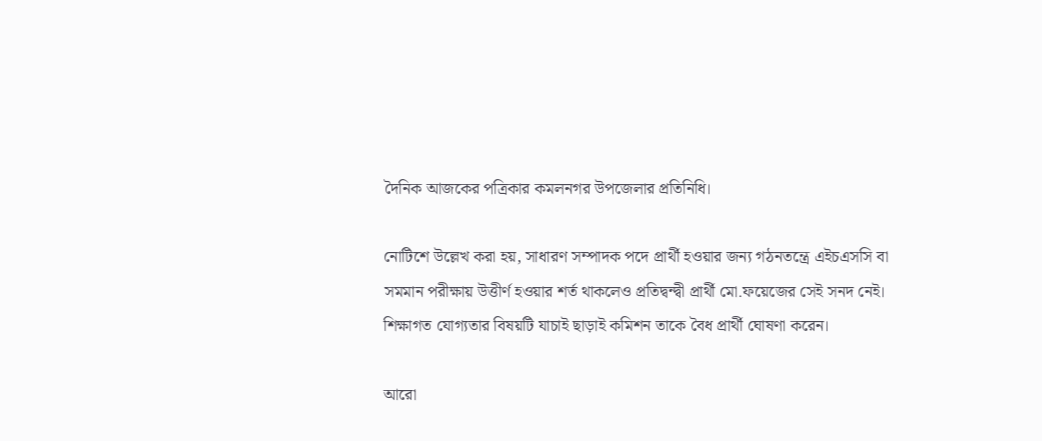দৈনিক আজকের পত্রিকার কমলনগর উপজেলার প্রতিনিধি।

নোটিশে উল্লেখ করা হয়, সাধারণ সম্পাদক পদে প্রার্থী হওয়ার জন্য গঠনতন্ত্রে এইচএসসি বা সমমান পরীক্ষায় উত্তীর্ণ হওয়ার শর্ত থাকলেও প্রতিদ্বন্দ্বী প্রার্থী মো.ফয়েজের সেই সনদ নেই। শিক্ষাগত যোগ্যতার বিষয়টি যাচাই ছাড়াই কমিশন তাকে বৈধ প্রার্থী ঘোষণা করেন।

আরো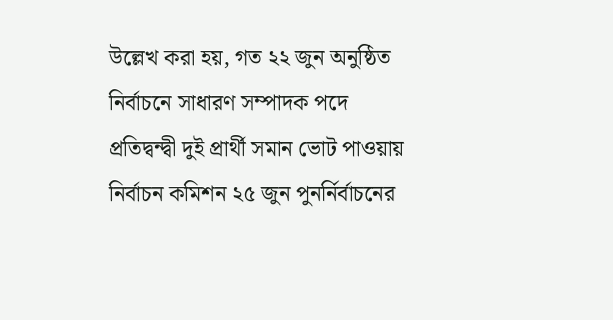উল্লেখ করা হয়, গত ২২ জুন অনুষ্ঠিত নির্বাচনে সাধারণ সম্পাদক পদে প্রতিদ্বন্দ্বী দুই প্রার্থী সমান ভোট পাওয়ায় নির্বাচন কমিশন ২৫ জুন পুনর্নির্বাচনের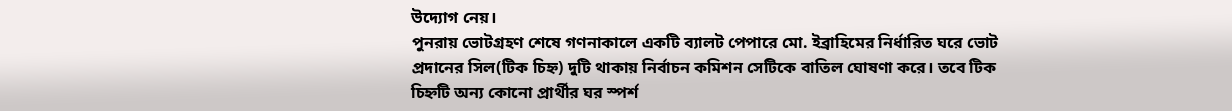উদ্যোগ নেয়।
পুনরায় ভোটগ্রহণ শেষে গণনাকালে একটি ব্যালট পেপারে মো. ইব্রাহিমের নির্ধারিত ঘরে ভোট প্রদানের সিল(টিক চিহ্ন) দুটি থাকায় নির্বাচন কমিশন সেটিকে বাতিল ঘোষণা করে। তবে টিক চিহ্নটি অন্য কোনো প্রার্থীর ঘর স্পর্শ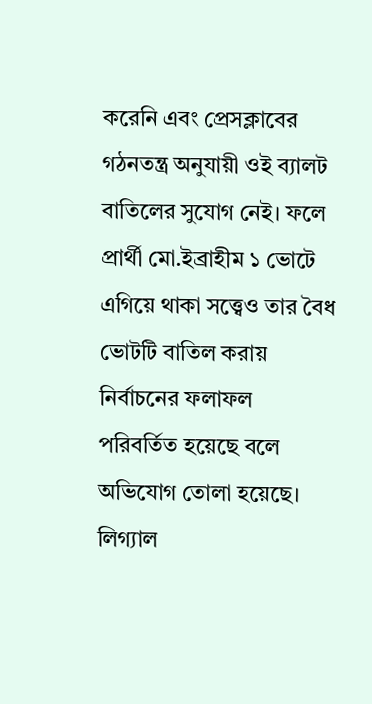করেনি এবং প্রেসক্লাবের গঠনতন্ত্র অনুযায়ী ওই ব্যালট বাতিলের সুযোগ নেই। ফলে প্রার্থী মো.ইব্রাহীম ১ ভোটে এগিয়ে থাকা সত্ত্বেও তার বৈধ ভোটটি বাতিল করায় নির্বাচনের ফলাফল পরিবর্তিত হয়েছে বলে অভিযোগ তোলা হয়েছে।
লিগ্যাল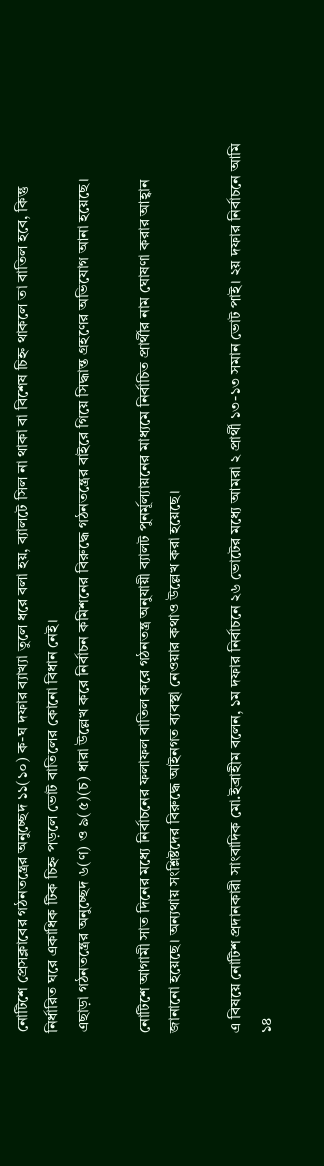নোটিশে প্রেসক্লাবের গঠনতন্ত্রের অনুচ্ছেদ ১১(১০) ক-ঘ দফার ব্যাখ্যা তুলে ধরে বলা হয়, ব্যালটে সিল না থাকা বা বিশেষ চিহ্ন থাকলে তা বাতিল হবে, কিন্তু নির্ধারিত ঘরে একাধিক টিক চিহ্ন পড়লে ভোট বাতিলের কোনো বিধান নেই।
এছাড়া গঠনতন্ত্রের অনুচ্ছেদ ৬(ণ) ও ৯(৫)(চ) ধারা উল্লেখ করে নির্বাচন কমিশনের বিরুদ্ধে গঠনতন্ত্রের বাইরে গিয়ে সিদ্ধান্ত গ্রহণের অভিযোগ আনা হয়েছে।

নোটিশে আগামী সাত দিনের মধ্যে নির্বাচনের ফলাফল বাতিল করে গঠনতন্ত্র অনুযায়ী ব্যালট পুনর্মূল্যায়নের মাধ্যমে নির্বাচিত প্রার্থীর নাম ঘোষণা করার আহ্বান জানানো হয়েছে। অন্যথায় সংশ্লিষ্টদের বিরুদ্ধে আইনগত ব্যবস্থা নেওয়ার কথাও উল্লেখ করা হয়েছে।

এ বিষয়ে নোটিশ প্রদানকারী সাংবাদিক মো.ইব্রাহীম বলেন, ১ম দফার নির্বাচনে ২৬ ভোটের মধ্যে আমরা ২ প্রার্থী ১৩-১৩ সমান ভোট পাই। ২য় দফার নির্বাচনে আমি ১৪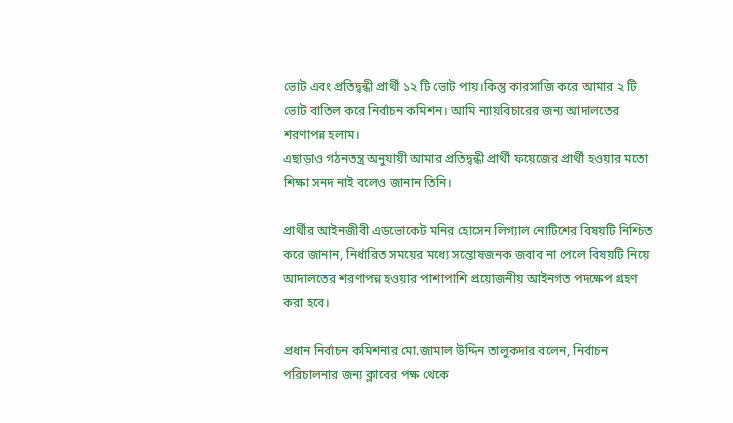ভোট এবং প্রতিদ্বন্ধী প্রার্থী ১২ টি ভোট পায়।কিন্তু কারসাজি করে আমার ২ টি ভোট বাতিল করে নির্বাচন কমিশন। আমি ন্যায়বিচারের জন্য আদালতের শরণাপন্ন হলাম।
এছাড়াও গঠনতন্ত্র অনুযায়ী আমার প্রতিদ্বন্ধী প্রার্থী ফয়েজের প্রার্থী হওয়ার মতো শিক্ষা সনদ নাই বলেও জানান তিনি।

প্রার্থীর আইনজীবী এডভোকেট মনির হোসেন লিগ্যাল নোটিশের বিষয়টি নিশ্চিত করে জানান, নির্ধারিত সময়ের মধ্যে সন্তোষজনক জবাব না পেলে বিষয়টি নিয়ে আদালতের শরণাপন্ন হওয়ার পাশাপাশি প্রয়োজনীয় আইনগত পদক্ষেপ গ্রহণ করা হবে।

প্রধান নির্বাচন কমিশনার মো.জামাল উদ্দিন তালুকদার বলেন, নির্বাচন পরিচালনার জন্য ক্লাবের পক্ষ থেকে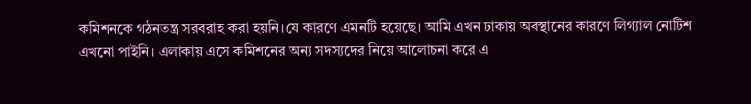কমিশনকে গঠনতন্ত্র সরবরাহ করা হয়নি।যে কারণে এমনটি হয়েছে। আমি এখন ঢাকায় অবস্থানের কারণে লিগ্যাল নোটিশ এখনো পাইনি। এলাকায় এসে কমিশনের অন্য সদস্যদের নিয়ে আলোচনা করে এ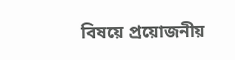বিষয়ে প্রয়োজনীয়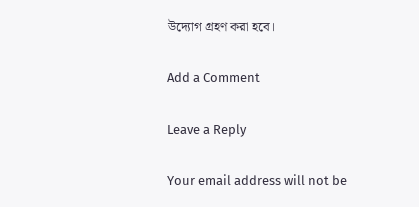উদ্যোগ গ্রহণ করা হবে।

Add a Comment

Leave a Reply

Your email address will not be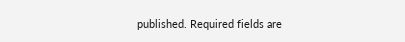published. Required fields are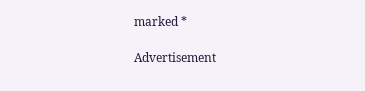marked *

Advertisement